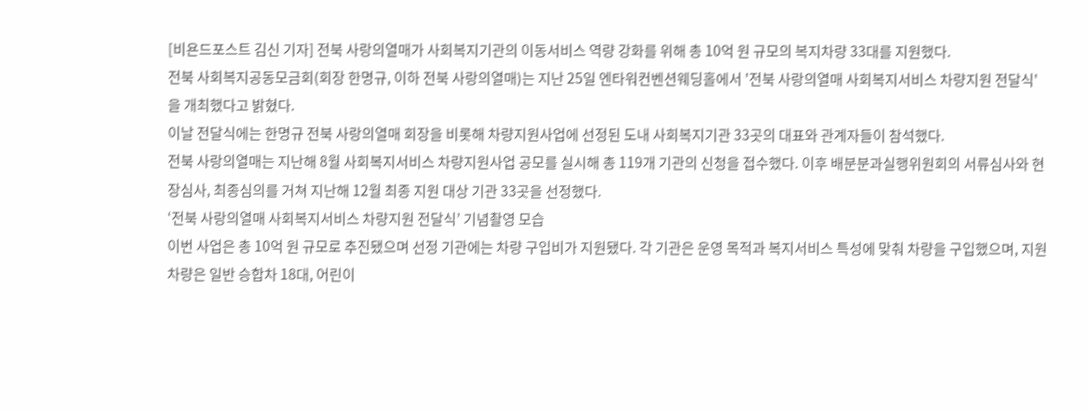[비욘드포스트 김신 기자] 전북 사랑의열매가 사회복지기관의 이동서비스 역량 강화를 위해 총 10억 원 규모의 복지차량 33대를 지원했다.
전북 사회복지공동모금회(회장 한명규, 이하 전북 사랑의열매)는 지난 25일 엔타워컨벤션웨딩홀에서 '전북 사랑의열매 사회복지서비스 차량지원 전달식'을 개최했다고 밝혔다.
이날 전달식에는 한명규 전북 사랑의열매 회장을 비롯해 차량지원사업에 선정된 도내 사회복지기관 33곳의 대표와 관계자들이 참석했다.
전북 사랑의열매는 지난해 8월 사회복지서비스 차량지원사업 공모를 실시해 총 119개 기관의 신청을 접수했다. 이후 배분분과실행위원회의 서류심사와 현장심사, 최종심의를 거쳐 지난해 12월 최종 지원 대상 기관 33곳을 선정했다.
‘전북 사랑의열매 사회복지서비스 차량지원 전달식’ 기념촬영 모습
이번 사업은 총 10억 원 규모로 추진됐으며 선정 기관에는 차량 구입비가 지원됐다. 각 기관은 운영 목적과 복지서비스 특성에 맞춰 차량을 구입했으며, 지원 차량은 일반 승합차 18대, 어린이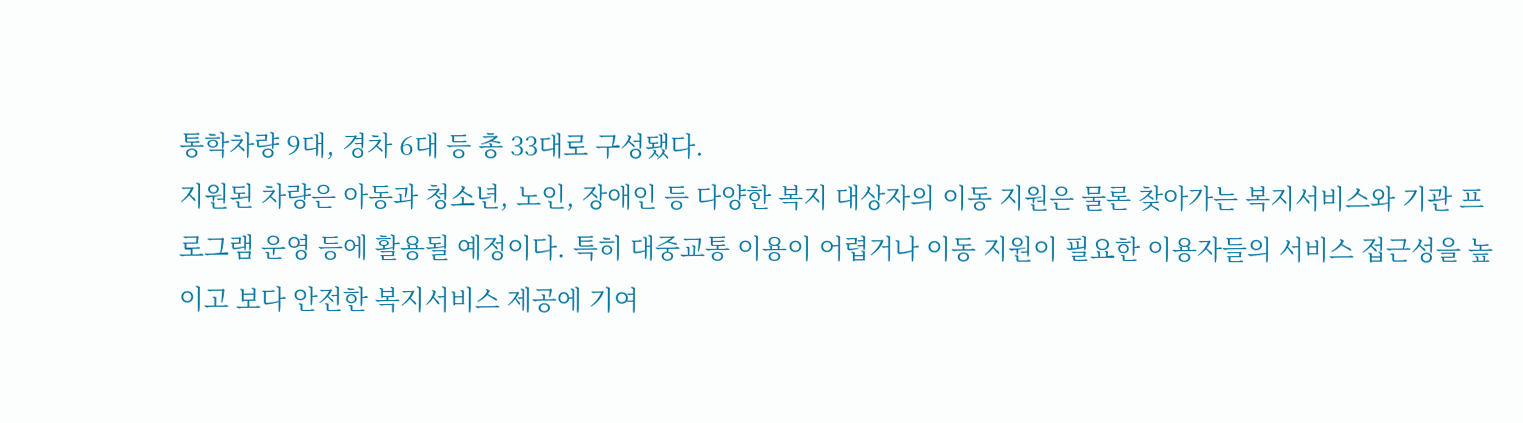통학차량 9대, 경차 6대 등 총 33대로 구성됐다.
지원된 차량은 아동과 청소년, 노인, 장애인 등 다양한 복지 대상자의 이동 지원은 물론 찾아가는 복지서비스와 기관 프로그램 운영 등에 활용될 예정이다. 특히 대중교통 이용이 어렵거나 이동 지원이 필요한 이용자들의 서비스 접근성을 높이고 보다 안전한 복지서비스 제공에 기여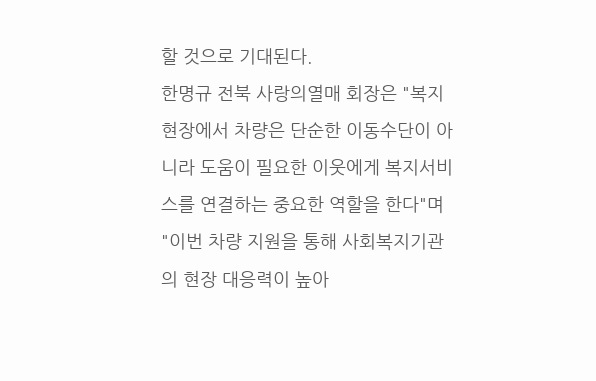할 것으로 기대된다.
한명규 전북 사랑의열매 회장은 "복지현장에서 차량은 단순한 이동수단이 아니라 도움이 필요한 이웃에게 복지서비스를 연결하는 중요한 역할을 한다"며 "이번 차량 지원을 통해 사회복지기관의 현장 대응력이 높아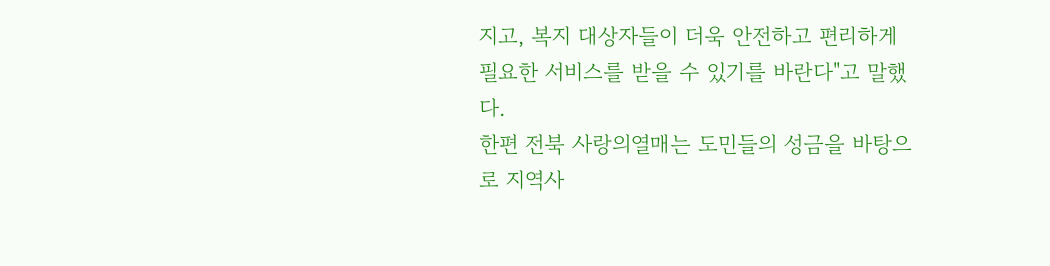지고, 복지 대상자들이 더욱 안전하고 편리하게 필요한 서비스를 받을 수 있기를 바란다"고 말했다.
한편 전북 사랑의열매는 도민들의 성금을 바탕으로 지역사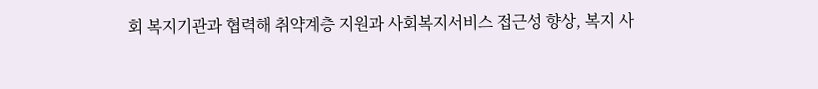회 복지기관과 협력해 취약계층 지원과 사회복지서비스 접근성 향상, 복지 사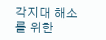각지대 해소를 위한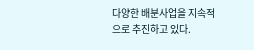다양한 배분사업을 지속적으로 추진하고 있다.